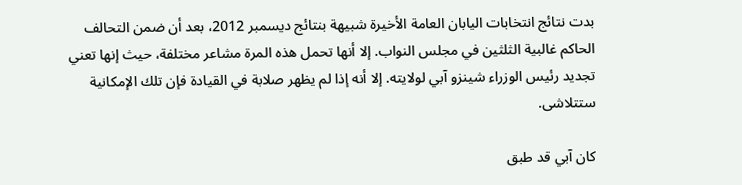بدت نتائج انتخابات اليابان العامة الأخيرة شبيهة بنتائج ديسمبر 2012، بعد أن ضمن التحالف الحاكم غالبية الثلثين في مجلس النواب. إلا أنها تحمل هذه المرة مشاعر مختلفة، حيث إنها تعني تجديد رئيس الوزراء شينزو آبي لولايته. إلا أنه إذا لم يظهر صلابة في القيادة فإن تلك الإمكانية ستتلاشى.

كان آبي قد طبق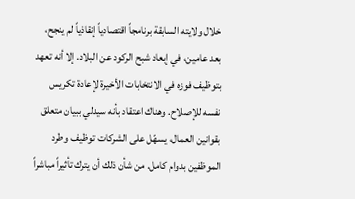خلال ولايته السابقة برنامجاً اقتصادياً إنقاذياً لم ينجح، بعد عامين، في إبعاد شبح الركود عن البلاد. إلا أنه تعهد بتوظيف فوزه في الانتخابات الأخيرة لإعادة تكريس نفسه للإصلاح. وهناك اعتقاد بأنه سيدلي ببيان متعلق بقوانين العمال، يسهّل على الشركات توظيف وطرد الموظفين بدوام كامل. من شأن ذلك أن يترك تأثيراً مباشراً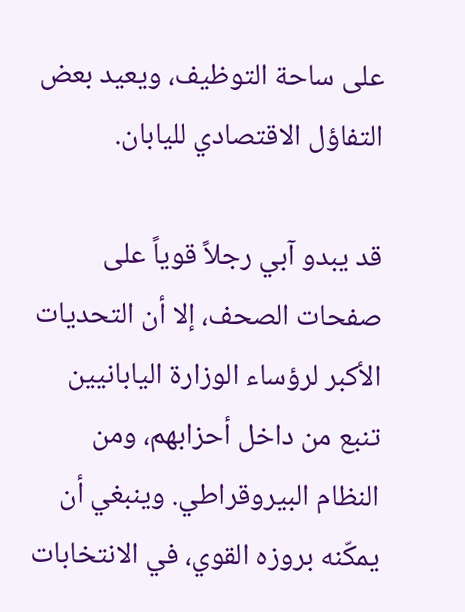على ساحة التوظيف، ويعيد بعض التفاؤل الاقتصادي لليابان.

قد يبدو آبي رجلاً قوياً على صفحات الصحف، إلا أن التحديات الأكبر لرؤساء الوزارة اليابانيين تنبع من داخل أحزابهم، ومن النظام البيروقراطي. وينبغي أن يمكّنه بروزه القوي، في الانتخابات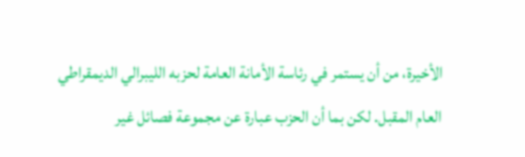الأخيرة، من أن يستمر في رئاسة الأمانة العامة لحزبه الليبرالي الديمقراطي العام المقبل. لكن بما أن الحزب عبارة عن مجموعة فصائل غير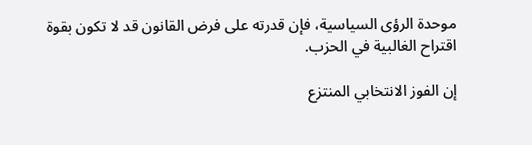موحدة الرؤى السياسية، فإن قدرته على فرض القانون قد لا تكون بقوة اقتراح الغالبية في الحزب.

إن الفوز الانتخابي المنتزع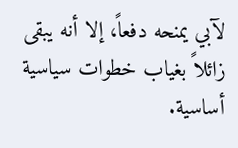لآبي يمنحه دفعاً، إلا أنه يبقى زائلاً بغياب خطوات سياسية أساسية.